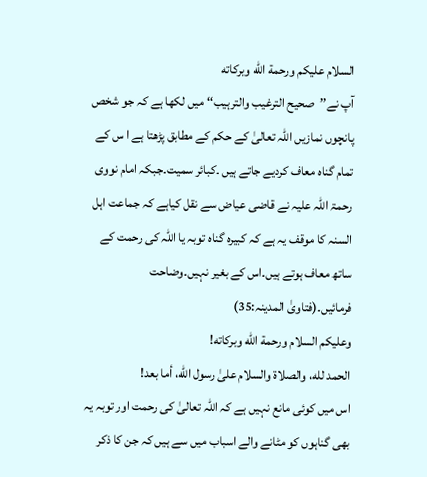السلام عليكم ورحمة الله وبركاته
آپ نے’’صحیح الترغیب والترہیب‘‘ میں لکھا ہے کہ جو شخص پانچوں نمازیں اللہ تعالیٰ کے حکم کے مطابق پڑھتا ہے ا س کے تمام گناہ معاف کردیے جاتے ہیں ۔کبائر سمیت۔جبکہ امام نووی رحمۃ اللہ علیہ نے قاضی عیاض سے نقل کیاہے کہ جماعت اہل السنہ کا موقف یہ ہے کہ کبیرہ گناہ توبہ یا اللہ کی رحمت کے ساتھ معاف ہوتے ہیں۔اس کے بغیر نہیں۔وضاحت فرمائیں۔(فتاویٰ المدینہ:35)
وعلیکم السلام ورحمة الله وبرکاته!
الحمد لله، والصلاة والسلام علىٰ رسول الله، أما بعد!
اس میں کوئی مانع نہیں ہے کہ اللہ تعالیٰ کی رحمت اور توبہ یہ بھی گناہوں کو مٹانے والے اسباب میں سے ہیں کہ جن کا ذکر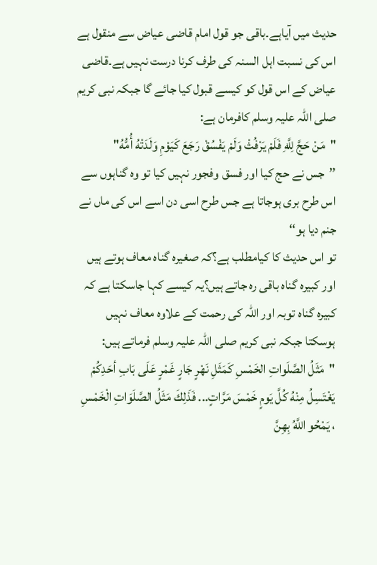حدیث میں آیاہے۔باقی جو قول امام قاضی عیاض سے منقول ہے اس کی نسبت اہل السنہ کی طرف کرنا درست نہیں ہے۔قاضی عیاض کے اس قول کو کیسے قبول کیا جائے گا جبکہ نبی کریم صلی اللہ علیہ وسلم کافرمان ہے:
"مَنْ حَجَّ لِلَّهِ فَلَمْ يَرْفُثْ وَلَمْ يَفْسُقْ رَجَعَ كَيَوْمِ وَلَدَتْهُ أُمُّهُ"
’’جس نے حج کیا اور فسق وفجور نہیں کیا تو وہ گناہوں سے اس طرح بری ہوجاتا ہے جس طرح اسی دن اسے اس کی ماں نے جنم دیا ہو‘‘
تو اس حدیث کا کیامطلب ہے؟کہ صغیرہ گناہ معاف ہوتے ہیں اور کبیرہ گناہ باقی رہ جاتے ہیں؟یہ کیسے کہا جاسکتا ہے کہ کبیرہ گناہ توبہ اور اللہ کی رحمت کے علاوہ معاف نہیں ہوسکتا جبکہ نبی کریم صلی اللہ علیہ وسلم فرماتے ہیں:
"مَثَلُ الصَّلَواتِ الخَمْسِ كَمَثَلِ نَهْرٍ جَارٍ غَمْرٍ عَلَى بَابِ أحَدِكُمْ يَغْتَسِلُ مِنْهُ كُلَّ يَومٍ خَمْسَ مَرَّاتٍ... فَذَلِكَ مَثَلُ الصَّلَوَاتِ الْخَمْسِ ، يَمْحُو اللَّهُ بِهِنَّ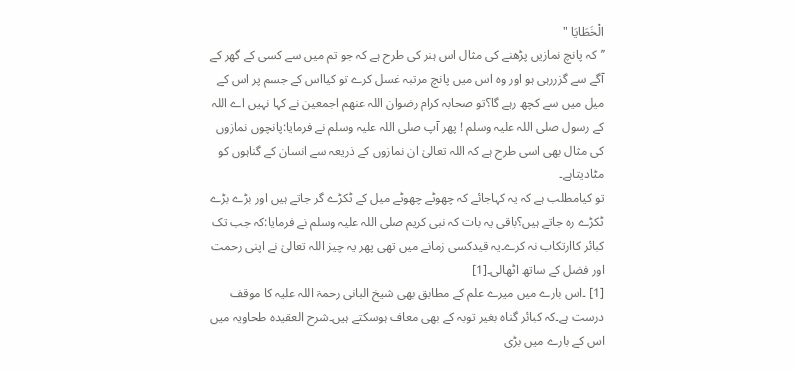الْخَطَايَا "
’’کہ پانچ نمازیں پڑھنے کی مثال اس ہنر کی طرح ہے کہ جو تم میں سے کسی کے گھر کے آگے سے گزررہی ہو اور وہ اس میں پانچ مرتبہ غسل کرے تو کیااس کے جسم پر اس کے میل میں سے کچھ رہے گا؟تو صحابہ کرام رضوان اللہ عنھم اجمعین نے کہا نہیں اے اللہ کے رسول صلی اللہ علیہ وسلم ! پھر آپ صلی اللہ علیہ وسلم نے فرمایا:پانچوں نمازوں کی مثال بھی اسی طرح ہے کہ اللہ تعالیٰ ان نمازوں کے ذریعہ سے انسان کے گناہوں کو مٹادیتاہے۔
تو کیامطلب ہے کہ یہ کہاجائے کہ چھوٹے چھوٹے میل کے ٹکڑے گر جاتے ہیں اور بڑے بڑے ٹکڑے رہ جاتے ہیں؟باقی یہ بات کہ نبی کریم صلی اللہ علیہ وسلم نے فرمایا:کہ جب تک کبائر کاارتکاب نہ کرے۔یہ قیدکسی زمانے میں تھی پھر یہ چیز اللہ تعالیٰ نے اپنی رحمت اور فضل کے ساتھ اٹھالی۔[1]
[1] ۔اس بارے میں میرے علم کے مطابق بھی شیخ البانی رحمۃ اللہ علیہ کا موقف درست ہے۔کہ کبائر گناہ بغیر توبہ کے بھی معاف ہوسکتے ہیں۔شرح العقیدہ طحاویہ میں اس کے بارے میں بڑی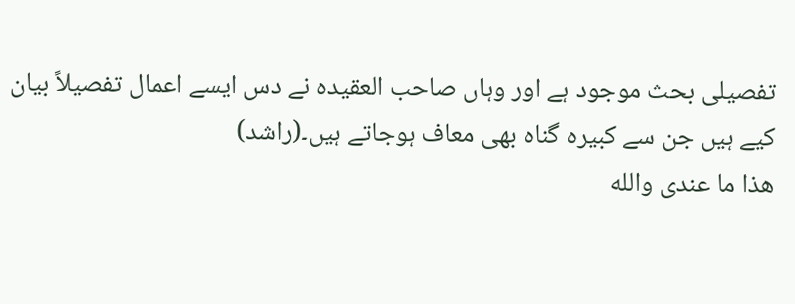تفصیلی بحث موجود ہے اور وہاں صاحب العقیدہ نے دس ایسے اعمال تفصیلاً بیان کیے ہیں جن سے کبیرہ گناہ بھی معاف ہوجاتے ہیں۔(راشد)
ھذا ما عندی والله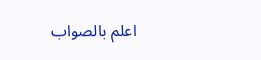اعلم بالصواب